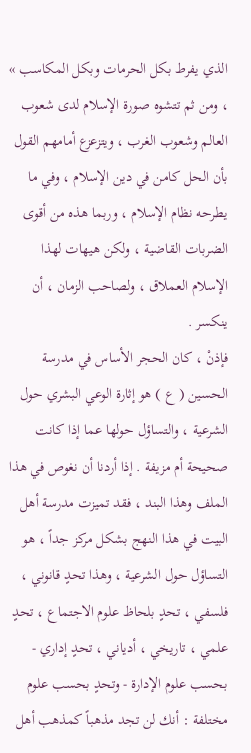الذي يفرط بكل الحرمات وبكل المكاسب » ، ومن ثم تتشوه صورة الإسلام لدى شعوب العالم وشعوب الغرب ، ويتزعزع أمامهم القول بأن الحل كامن في دين الإسلام ، وفي ما يطرحه نظام الإسلام ، وربما هذه من أقوى الضربات القاضية ، ولكن هيهات لهذا الإسلام العملاق ، ولصاحب الزمان ، أن ينكسر .
فإذنْ ، كان الحجر الأساس في مدرسة الحسين ( ع ) هو إثارة الوعي البشري حول الشرعية ، والتساؤل حولها عما إذا كانت صحيحة أم مزيفة . إذا أردنا أن نغوص في هذا الملف وهذا البند ، فقد تميزت مدرسة أهل البيت في هذا النهج بشكل مركز جداً ، هو التساؤل حول الشرعية ، وهذا تحدٍ قانوني ، فلسفي ، تحدٍ بلحاظ علوم الاجتماع ، تحدٍ علمي ، تاريخي ، أدياني ، تحدٍ إداري - بحسب علوم الإدارة - وتحدٍ بحسب علوم مختلفة : أنك لن تجد مذهباً كمذهب أهل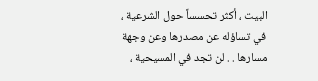البيت ، أكثر تحسساً حول الشرعية ، في تساؤله عن مصدرها وعن وجهة مسارها . . لن تجد في المسيحية ،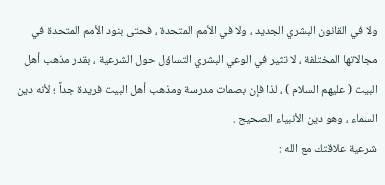ولا في القانون البشري الجديد ، ولا في الأمم المتحدة ، فحتى بنود الأمم المتحدة في مجالاتها المختلفة ، لا تثير في الوعي البشري التساؤل حول الشرعية ، بقدر مذهب أهل البيت ( عليهم السلام ) ، لذا فإن بصمات مدرسة ومذهب أهل البيت فريدة جداً ؛ لأنه دين السماء ، وهو دين الأنبياء الصحيح .
شرعية علاقتك مع الله :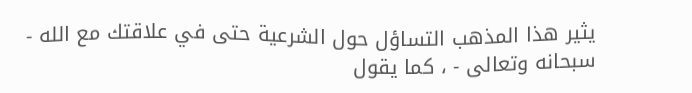يثير هذا المذهب التساؤل حول الشرعية حتى في علاقتك مع الله - سبحانه وتعالى - ، كما يقول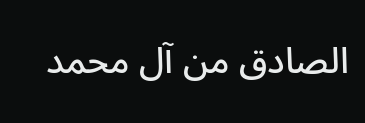الصادق من آل محمد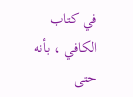في كتاب الكافي ، بأنه حتى